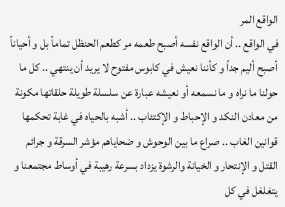الواقع المر
في الواقع .. أن الواقع نفسه أصبح طعمه مر كطعم الحنظل تماماً بل و أحياناً أصبح أليم جداً و كأننا نعيش في كابوس مفتوح لا يريد أن ينتهي .. كل ما حولنا ما نراه و ما نسمعه أو نعيشه عبارة عن سلسلة طويلة حلقاتها مكونة من معادن النكد و الإحباط و الإكتئاب .. أشبه بالحياه في غابة تحكمها قوانين الغاب .. صراع ما بين الوحوش و ضحاياهم مؤشر السرقة و جرائم القتل و الإنتحار و الخيانة والرشوة يزداد بسرعة رهيبة في أوساط مجتمعنا و يتغلغل في كل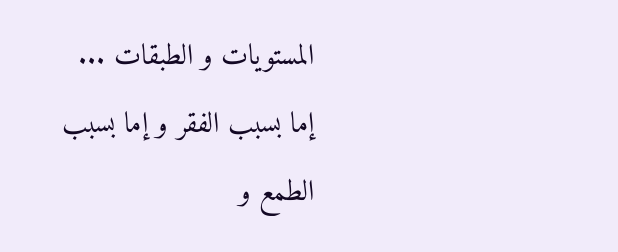المستويات و الطبقات ... إما بسبب الفقر و إما بسبب الطمع و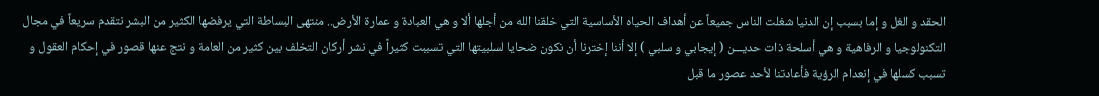الحقد و الغل و إما بسبب إن الدنيا شغلت الناس جميعاً عن أهداف الحياه الأساسية التي خلقنا الله من أجلها ألا و هي العبادة و عمارة الأرض.. منتهى البساطة التي يرفضها الكثير من البشر نتقدم سريعاً في مجال التكنولوجيا و الرفاهية و هي أسلحة ذات حديـــن ( إيجابي و سلبي ) إلا أننا إخترنا أن نكون ضحايا لسلبيتها التي تسببت كثيراً في نشر أركان التخلف بين كثير من العامة و نتج عنها قصور في إحكام العقول و تسبب كسلها في إنعدام الرؤية فأعادتنا لأحد عصور ما قبل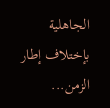الجاهلية بإختلاف إطار الزمن...